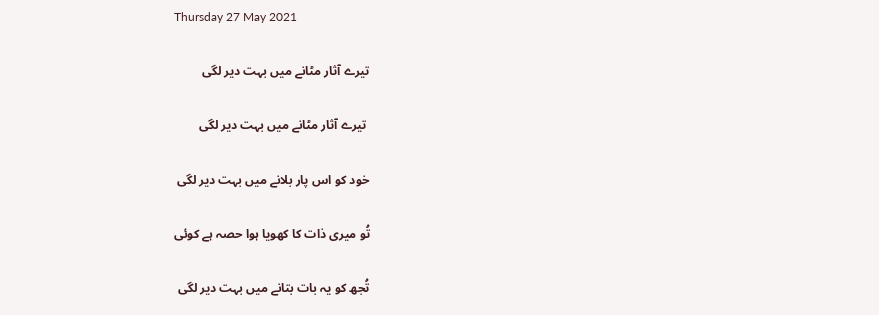Thursday 27 May 2021

تیرے آثار مٹانے میں بہت دیر لگی

 تیرے آثار مٹانے میں بہت دیر لگی

خود کو اس پار بلانے میں بہت دیر لگی

تُو میری ذات کا کھویا ہوا حصہ ہے کوئی

تُجھ کو یہ بات بتانے میں بہت دیر لگی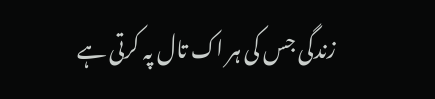زندگی جس کی ہر اک تال پہ کرتی ہے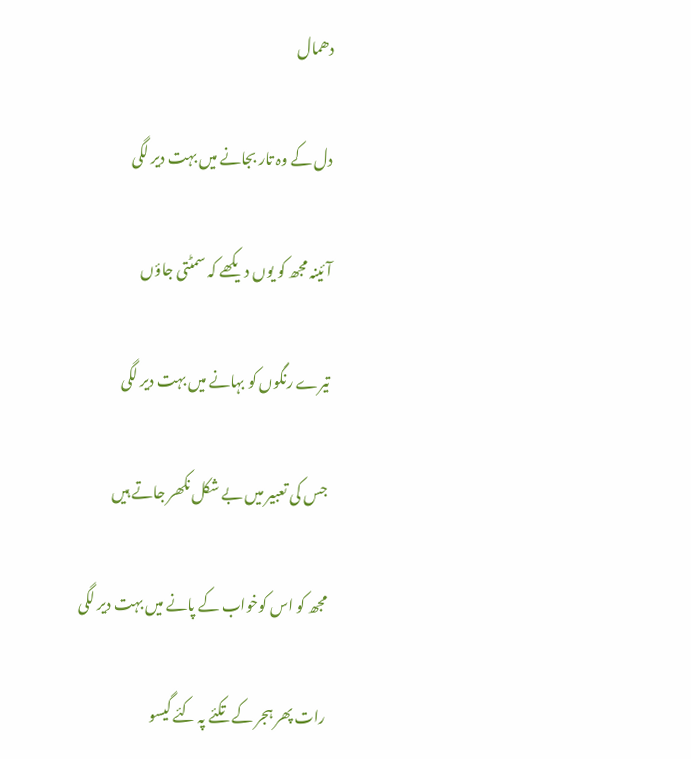دھمال

دل کے وہ تار بجانے میں بہت دیر لگی

آئینہ مجھ کو یوں دیکھے کہ سمٹتی جاؤں

تیرے رنگوں کو بہانے میں بہت دیر لگی

جس کی تعبیر میں بے شکل نکھر جاتے ہیں

مجھ کو اس کوخواب کے پانے میں بہت دیر لگی

رات پھر ہجر کے تکئے پہ کئے گیسو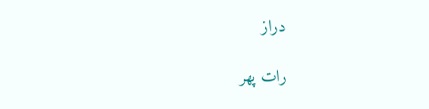دراز

رات پھر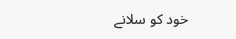خود کو سلانے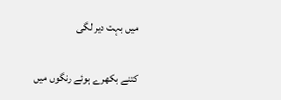میں بہت دیر لگی

کتنے بکھرے ہوئے رنگوں میں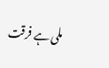ملی ہے فرقت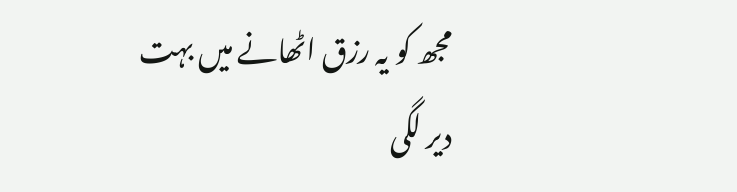مجھ کو یہ رزق اٹھانے میں بہت دیر لگی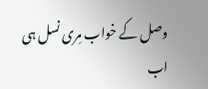وصل کے خواب مِری نسل ہی اب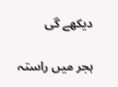دیکھے گی

ہجر میں راستہ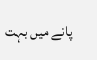پانے میں بہت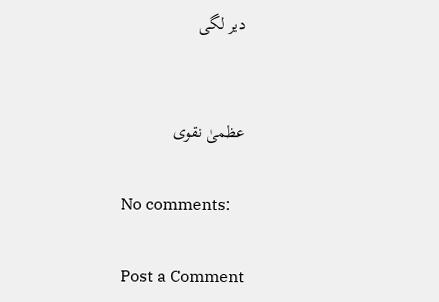دیر لگی


عظمیٰ نقوی

No comments:

Post a Comment